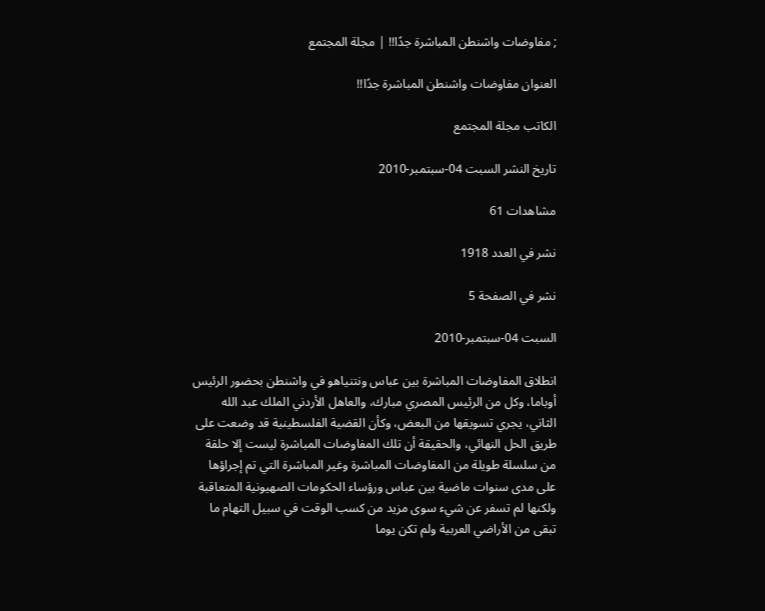; مفاوضات واشنطن المباشرة جدًا!! | مجلة المجتمع

العنوان مفاوضات واشنطن المباشرة جدًا!!

الكاتب مجلة المجتمع

تاريخ النشر السبت 04-سبتمبر-2010

مشاهدات 61

نشر في العدد 1918

نشر في الصفحة 5

السبت 04-سبتمبر-2010

انطلاق المفاوضات المباشرة بين عباس ونتنياهو في واشنطن بحضور الرئيس أوباما، وكل من الرئيس المصري مبارك، والعاهل الأردني الملك عبد الله الثاني، يجري تسويقها من البعض، وكأن القضية الفلسطينية قد وضعت على طريق الحل النهائي، والحقيقة أن تلك المفاوضات المباشرة ليست إلا حلقة من سلسلة طويلة من المفاوضات المباشرة وغير المباشرة التي تم إجراؤها على مدى سنوات ماضية بين عباس ورؤساء الحكومات الصهيونية المتعاقبة ولكنها لم تسفر عن شيء سوى مزيد من كسب الوقت في سبيل التهام ما تبقى من الأراضي العربية ولم تكن يوما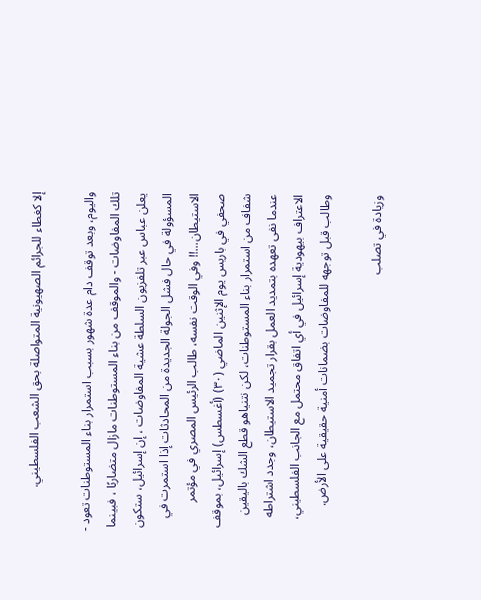إلا كغطاء للجرائم الصهيونية المتواصلة بحق الشعب الفلسطيني.

واليوم، وبعد توقف دام عدة شهور بسبب استمرار بناء المستوطنات تعود - تلك المفاوضات - والموقف من بناء المستوطنات مازال متضاربًا ، فبينما يعلن عباس عبر تلفزيون السلطة عشية المفاوضات ، إن إسرائيل، ستكون المسؤولة في حال فشل الجولة الجديدة من المحادثات إذا استمرت في الاستيطان...!! وفي الوقت نفسه، طالب الرئيس المصري في مؤتمر صحفي في باريس يوم الإثنين الماضي (۳۰) (أغسطس) إسرائيل، بموقف شفاف من استمرار بناء المستوطنات، لكن نتنياهو قطع الشك باليقين عندما نفى تعهده بتمديد العمل بقرار تجميد الاستيطان، وجدد اشتراطه الاعتراف بيهودية إسرائيل في أي اتفاق محتمل مع الجانب الفلسطيني، وطالب قبل توجهه للمفاوضات بضمانات أمنية حقيقية على الأرض.

وزيادة في تصلب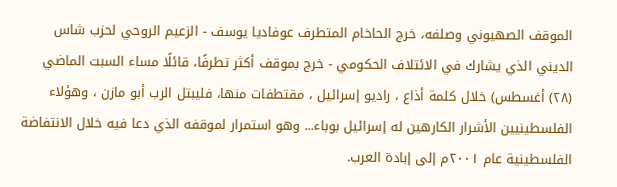الموقف الصهيوني وصلفه، خرج الحاخام المتطرف عوفاديا يوسف - الزعيم الروحي لحزب شاس الديني الذي يشارك في الائتلاف الحكومي - خرج بموقف أكثر تطرفًا، قائلًا مساء السبت الماضي (۲۸) أغسطس) خلال كلمة أذاع ، راديو إسرائيل ، مقتطفات منها، فليبتل الرب أبو مازن ، وهؤلاء الفلسطينيين الأشرار الكارهين له إسرائيل بوباء... وهو استمرار لموقفه الذي دعا فيه خلال الانتفاضة الفلسطينية عام ٢٠٠١م إلى إبادة العرب.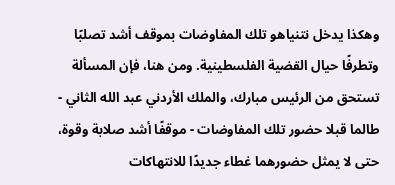وهكذا يدخل نتنياهو تلك المفاوضات بموقف أشد تصلبًا وتطرفًا حيال القضية الفلسطينية. ومن هنا، فإن المسألة تستحق من الرئيس مبارك، والملك الأردني عبد الله الثاني - طالما قبلا حضور تلك المفاوضات - موقفًا أشد صلابة وقوة، حتى لا يمثل حضورهما غطاء جديدًا للانتهاكات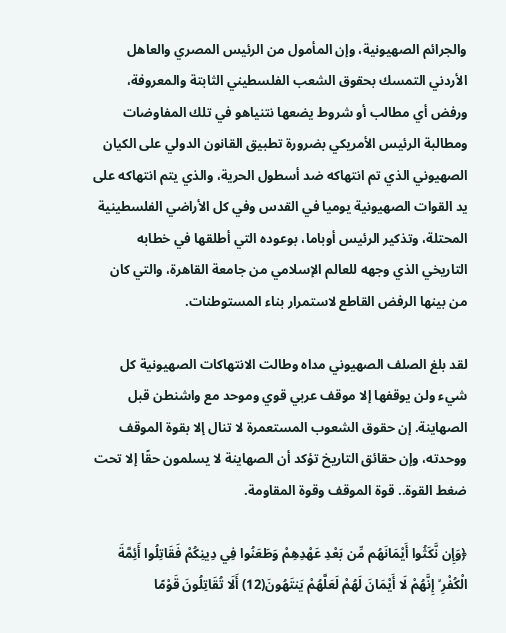والجرائم الصهيونية، وإن المأمول من الرئيس المصري والعاهل الأردني التمسك بحقوق الشعب الفلسطيني الثابتة والمعروفة، ورفض أي مطالب أو شروط يضعها نتنياهو في تلك المفاوضات ومطالبة الرئيس الأمريكي بضرورة تطبيق القانون الدولي على الكيان الصهيوني الذي تم انتهاكه ضد أسطول الحرية، والذي يتم انتهاكه على يد القوات الصهيونية يوميا في القدس وفي كل الأراضي الفلسطينية المحتلة، وتذكير الرئيس أوباما، بوعوده التي أطلقها في خطابه التاريخي الذي وجهه للعالم الإسلامي من جامعة القاهرة، والتي كان من بينها الرفض القاطع لاستمرار بناء المستوطنات.

لقد بلغ الصلف الصهيوني مداه وطالت الانتهاكات الصهيونية كل شيء ولن يوقفها إلا موقف عربي قوي وموحد مع واشنطن قبل الصهاينة. إن حقوق الشعوب المستعمرة لا تنال إلا بقوة الموقف ووحدته، وإن حقائق التاريخ تؤكد أن الصهاينة لا يسلمون حقًا إلا تحت ضغط القوة.. قوة الموقف وقوة المقاومة.

﴿وَإِن نَّكَثُوا أَيْمَانَهُم مِّن بَعْدِ عَهْدِهِمْ وَطَعَنُوا فِي دِينِكُمْ فَقَاتِلُوا أَئِمَّةَ الْكُفْرِ ۙ إِنَّهُمْ لَا أَيْمَانَ لَهُمْ لَعَلَّهُمْ يَنتَهُونَ(12) أَلَا تُقَاتِلُونَ قَوْمًا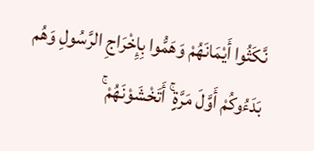نَّكَثُوا أَيْمَانَهُمْ وَهَمُّوا بِإِخْرَاجِ الرَّسُولِ وَهُم بَدَءُوكُمْ أَوَّلَ مَرَّةٍ ۚ أَتَخْشَوْنَهُمْ ۚ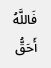فَاللَّهُ أَحَقُّ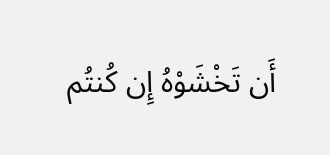أَن تَخْشَوْهُ إِن كُنتُم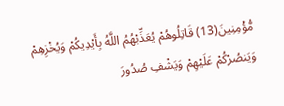مُّؤْمِنِينَ(13) قَاتِلُوهُمْ يُعَذِّبْهُمُ اللَّهُ بِأَيْدِيكُمْ وَيُخْزِهِمْ وَيَنصُرْكُمْ عَلَيْهِمْ وَيَشْفِ صُدُورَ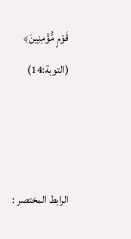قَوْمٍ مُّؤْمِنِينَ﴾ (التوبة:14)



الرابط المختصر :